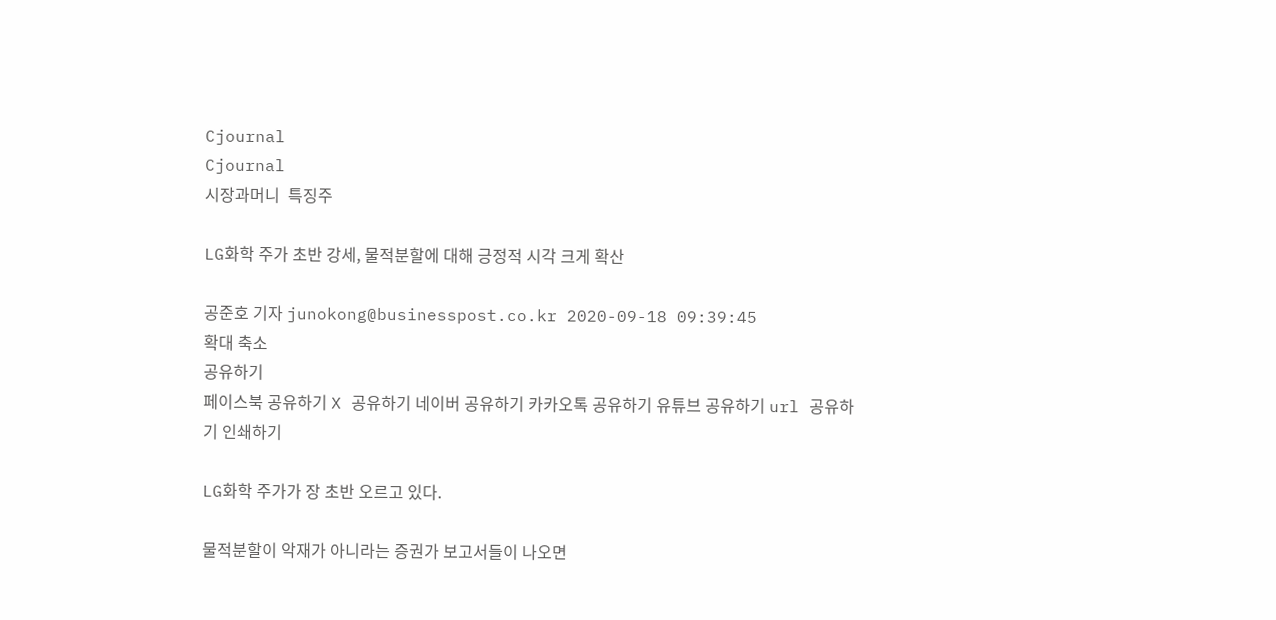Cjournal
Cjournal
시장과머니  특징주

LG화학 주가 초반 강세, 물적분할에 대해 긍정적 시각 크게 확산

공준호 기자 junokong@businesspost.co.kr 2020-09-18 09:39:45
확대 축소
공유하기
페이스북 공유하기 X 공유하기 네이버 공유하기 카카오톡 공유하기 유튜브 공유하기 url 공유하기 인쇄하기

LG화학 주가가 장 초반 오르고 있다.

물적분할이 악재가 아니라는 증권가 보고서들이 나오면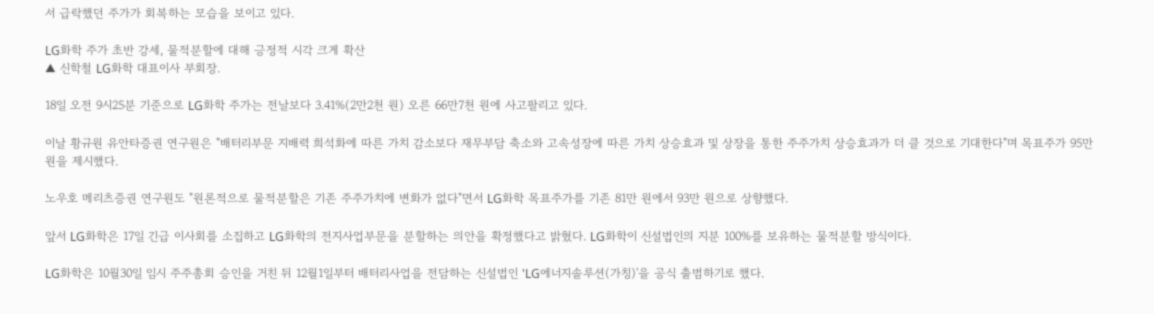서 급락했던 주가가 회복하는 모습을 보이고 있다.

LG화학 주가 초반 강세, 물적분할에 대해 긍정적 시각 크게 확산
▲ 신학철 LG화학 대표이사 부회장.

18일 오전 9시25분 기준으로 LG화학 주가는 전날보다 3.41%(2만2천 원) 오른 66만7천 원에 사고팔리고 있다.

이날 황규원 유안타증권 연구원은 "배터리부문 지배력 희석화에 따른 가치 감소보다 재무부담 축소와 고속성장에 따른 가치 상승효과 및 상장을 통한 주주가치 상승효과가 더 클 것으로 기대한다"며 목표주가 95만 원을 제시했다.

노우호 메리츠증권 연구원도 "원론적으로 물적분할은 기존 주주가치에 변화가 없다"면서 LG화학 목표주가를 기존 81만 원에서 93만 원으로 상향했다.

앞서 LG화학은 17일 긴급 이사회를 소집하고 LG화학의 전지사업부문을 분할하는 의안을 확정했다고 밝혔다. LG화학이 신설법인의 지분 100%를 보유하는 물적분할 방식이다.

LG화학은 10월30일 임시 주주총회 승인을 거친 뒤 12월1일부터 배터리사업을 전담하는 신설법인 'LG에너지솔루션(가칭)'을 공식 출범하기로 했다.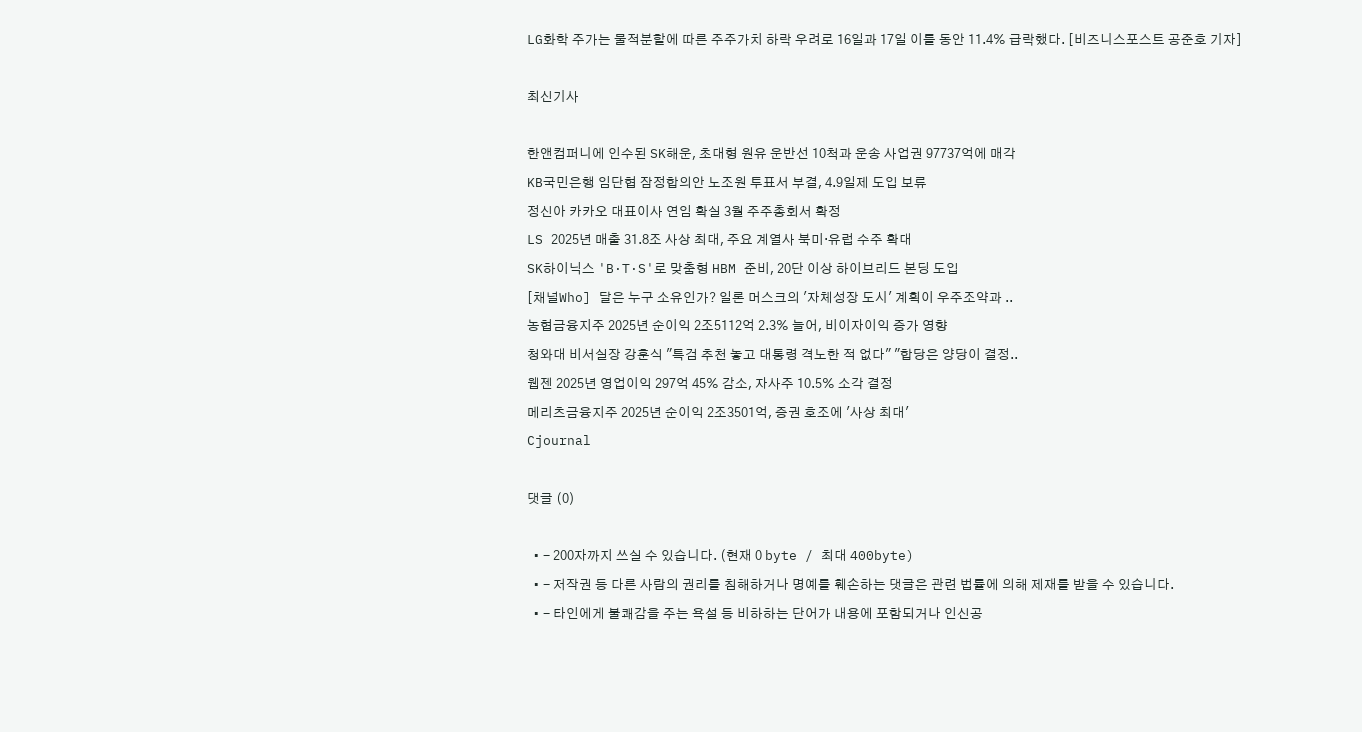LG화학 주가는 물적분할에 따른 주주가치 하락 우려로 16일과 17일 이틀 동안 11.4% 급락했다. [비즈니스포스트 공준호 기자]

최신기사

한앤컴퍼니에 인수된 SK해운, 초대형 원유 운반선 10척과 운송 사업권 97737억에 매각
KB국민은행 임단협 잠정합의안 노조원 투표서 부결, 4.9일제 도입 보류
정신아 카카오 대표이사 연임 확실 3월 주주총회서 확정
LS 2025년 매출 31.8조 사상 최대, 주요 계열사 북미·유럽 수주 확대
SK하이닉스 'B·T·S'로 맞춤형 HBM 준비, 20단 이상 하이브리드 본딩 도입
[채널Who] 달은 누구 소유인가? 일론 머스크의 '자체성장 도시' 계획이 우주조약과 ..
농협금융지주 2025년 순이익 2조5112억 2.3% 늘어, 비이자이익 증가 영향
청와대 비서실장 강훈식 "특검 추천 놓고 대통령 격노한 적 없다" "합당은 양당이 결정..
웹젠 2025년 영업이익 297억 45% 감소, 자사주 10.5% 소각 결정
메리츠금융지주 2025년 순이익 2조3501억, 증권 호조에 '사상 최대'
Cjournal

댓글 (0)

  • - 200자까지 쓰실 수 있습니다. (현재 0 byte / 최대 400byte)
  • - 저작권 등 다른 사람의 권리를 침해하거나 명예를 훼손하는 댓글은 관련 법률에 의해 제재를 받을 수 있습니다.
  • - 타인에게 불쾌감을 주는 욕설 등 비하하는 단어가 내용에 포함되거나 인신공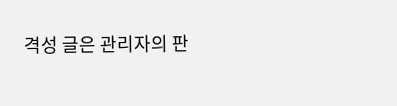격성 글은 관리자의 판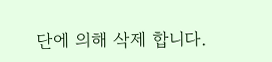단에 의해 삭제 합니다.